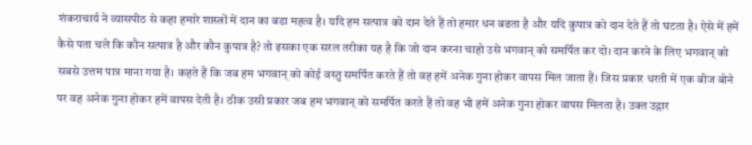शंकराचार्य ने व्यासपीठ से कहा हमारे शास्त्रों में दान का बडा महत्व है। यदि हम सत्पात्र को दान देते हैं तो हमार धन बढता है और यदि कुपात्र को दान देते हैं तो घटता है। ऐसे में हमें कैसे पता चले कि कौन सत्पात्र है और कौन कुपात्र है? तो इसका एक सरल तरीका यह है कि जो दान करना चाहो उसे भगवान् को समर्पित कर दो। दान करने के लिए भगवान् को सबसे उत्तम पात्र माना गया है। कहते हैं कि जब हम भगवान् को कोई वस्तु समर्पित करते हैं तो वह हमें अनेक गुना होकर वापस मिल जाता हैं। जिस प्रकार धरती में एक बीज बोने पर वह अनेक गुना होकर हमें वापस देती है। ठीक उसी प्रकार जब हम भगवान् को समर्पित करते हैं तो वह भी हमें अनेक गुना होकर वापस मिलता है। उक्त उद्गार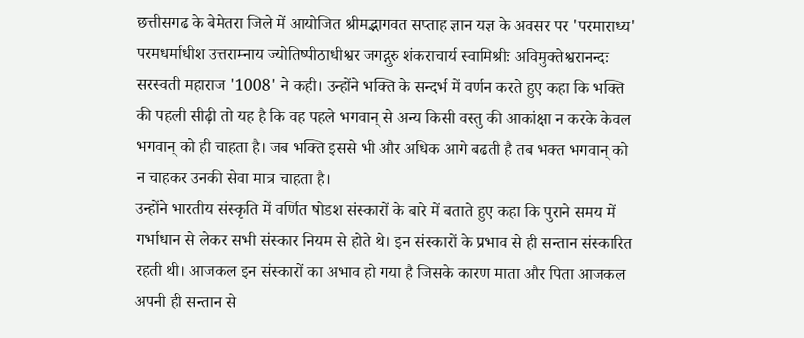छत्तीसगढ के बेमेतरा जिले में आयोजित श्रीमद्भागवत सप्ताह ज्ञान यज्ञ के अवसर पर 'परमाराध्य' परमधर्माधीश उत्तराम्नाय ज्योतिष्पीठाधीश्वर जगद्गुरु शंकराचार्य स्वामिश्रीः अविमुक्तेश्वरानन्दः सरस्वती महाराज '1008' ने कही। उन्होंने भक्ति के सन्दर्भ में वर्णन करते हुए कहा कि भक्ति की पहली सीढ़ी तो यह है कि वह पहले भगवान् से अन्य किसी वस्तु की आकांक्षा न करके केवल भगवान् को ही चाहता है। जब भक्ति इससे भी और अधिक आगे बढती है तब भक्त भगवान् को न चाहकर उनकी सेवा मात्र चाहता है।
उन्होंने भारतीय संस्कृति में वर्णित षोडश संस्कारों के बारे में बताते हुए कहा कि पुराने समय में गर्भाधान से लेकर सभी संस्कार नियम से होते थे। इन संस्कारों के प्रभाव से ही सन्तान संस्कारित रहती थी। आजकल इन संस्कारों का अभाव हो गया है जिसके कारण माता और पिता आजकल अपनी ही सन्तान से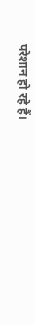परेशान हो रहे हैं।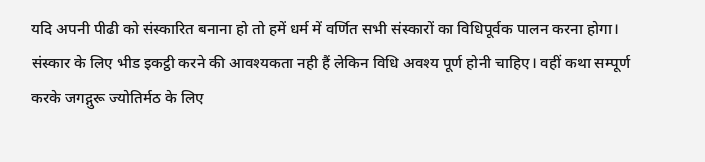यदि अपनी पीढी को संस्कारित बनाना हो तो हमें धर्म में वर्णित सभी संस्कारों का विधिपूर्वक पालन करना होगा। संस्कार के लिए भीड इकट्ठी करने की आवश्यकता नही हैं लेकिन विधि अवश्य पूर्ण होनी चाहिए। वहीं कथा सम्पूर्ण करके जगद्गुरू ज्योतिर्मठ के लिए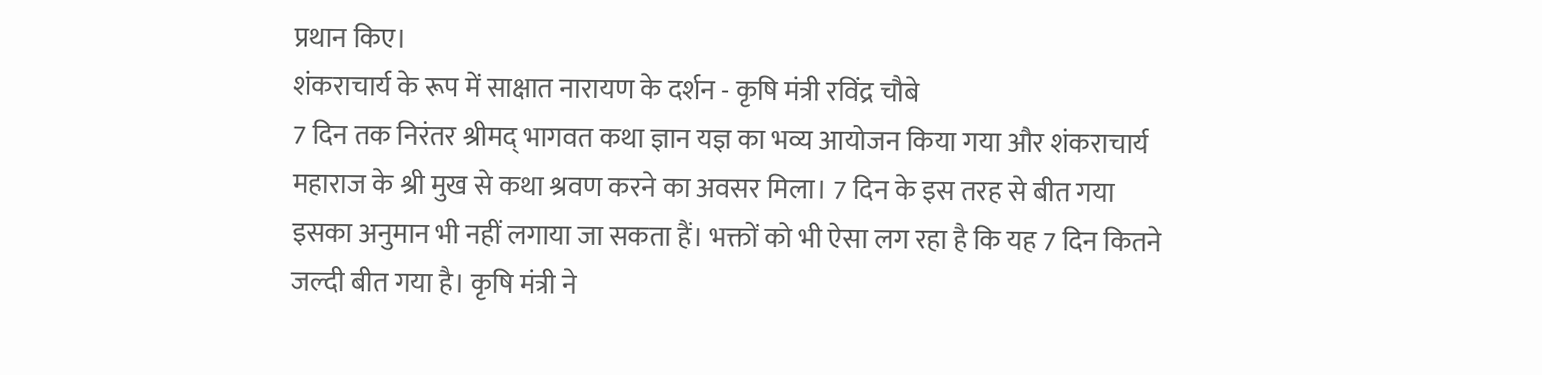प्रथान किए।
शंकराचार्य के रूप में साक्षात नारायण के दर्शन - कृषि मंत्री रविंद्र चौबे
7 दिन तक निरंतर श्रीमद् भागवत कथा ज्ञान यज्ञ का भव्य आयोजन किया गया और शंकराचार्य महाराज के श्री मुख से कथा श्रवण करने का अवसर मिला। 7 दिन के इस तरह से बीत गया इसका अनुमान भी नहीं लगाया जा सकता हैं। भक्तों को भी ऐसा लग रहा है कि यह 7 दिन कितने जल्दी बीत गया है। कृषि मंत्री ने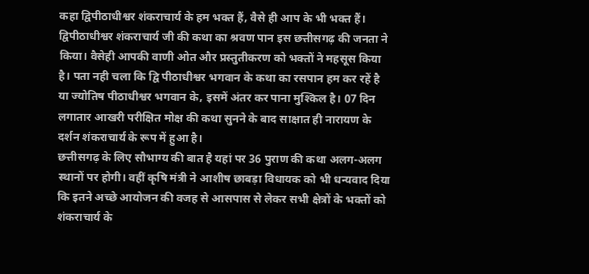कहा द्विपीठाधीश्वर शंकराचार्य के हम भक्त हैं, वैसे ही आप के भी भक्त हैं। द्विपीठाधीश्वर शंकराचार्य जी की कथा का श्रवण पान इस छत्तीसगढ़ की जनता ने किया। वैसेही आपकी वाणी ओत और प्रस्तुतीकरण को भक्तों ने महसूस किया है। पता नही चला कि द्वि पीठाधीश्वर भगवान के कथा का रसपान हम कर रहें है या ज्योतिष पीठाधीश्वर भगवान के, इसमें अंतर कर पाना मुश्किल है। 07 दिन लगातार आखरी परीक्षित मोक्ष की कथा सुनने के बाद साक्षात ही नारायण के दर्शन शंकराचार्य के रूप में हुआ है।
छत्तीसगढ़ के लिए सौभाग्य की बात है यहां पर 36 पुराण की कथा अलग-अलग स्थानों पर होगी। वहीं कृषि मंत्री ने आशीष छाबड़ा विधायक को भी धन्यवाद दिया कि इतने अच्छे आयोजन की वजह से आसपास से लेकर सभी क्षेत्रों के भक्तों को शंकराचार्य के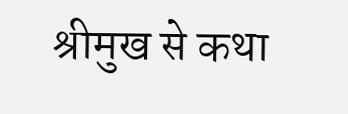श्रीमुख से कथा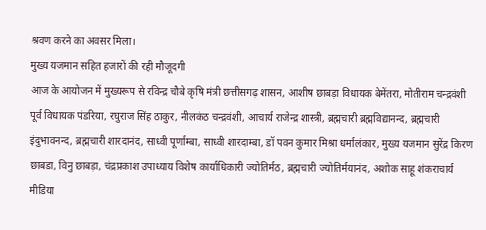श्रवण करने का अवसर मिला।
मुख्य यजमान सहित हजारों की रही मौजूदगी
आज के आयोजन में मुख्यरूप से रविन्द्र चौबे कृषि मंत्री छत्तीसगढ़ शासन, आशीष छाबड़ा विधायक बेमेंतरा, मोतीराम चन्द्रवंशी पूर्व विधायक पंडरिया, रघुराज सिंह ठाकुर, नीलकंठ चन्द्रवंशी, आचार्य राजेन्द्र शास्त्री, ब्रह्मचारी ब्रह्मविद्यानन्द, ब्रह्मचारी इंदुभावनन्द, ब्रह्मचारी शारदानंद, साध्वी पूर्णाम्बा, साध्वी शारदाम्बा, डॉ पवन कुमार मिश्रा धर्मालंकार, मुख्य यजमान सुरेंद्र किरण छाबडा, विनु छाबड़ा, चंद्रप्रकाश उपाध्याय विशेष कार्याधिकारी ज्योतिर्मठ, ब्रह्मचारी ज्योतिर्मयानंद, अशोक साहू शंकराचार्य मीडिया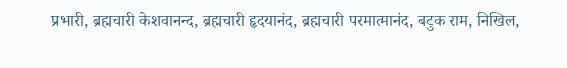प्रभारी, ब्रह्मचारी केशवानन्द, ब्रह्मचारी हृदयानंद, ब्रह्मचारी परमात्मानंद, बटुक राम, निखिल,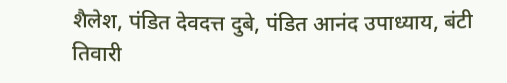शैलेश, पंडित देवदत्त दुबे, पंडित आनंद उपाध्याय, बंटी तिवारी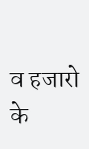व हजारो के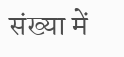संख्या में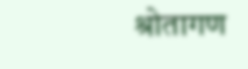श्रोतागण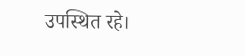उपस्थित रहे।